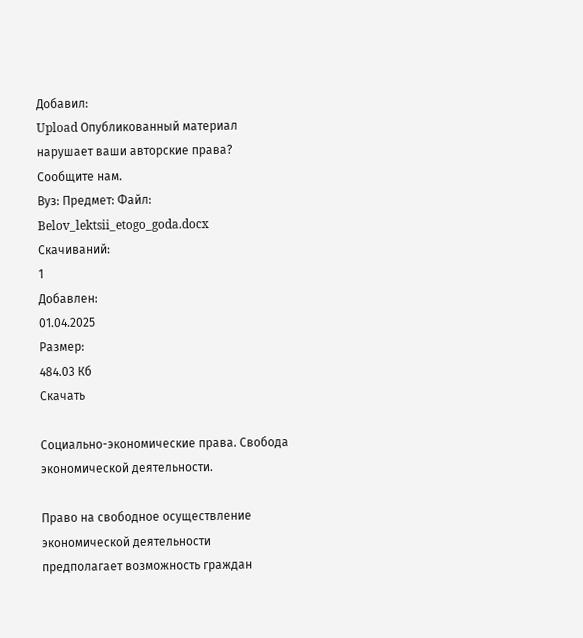Добавил:
Upload Опубликованный материал нарушает ваши авторские права? Сообщите нам.
Вуз: Предмет: Файл:
Belov_lektsii_etogo_goda.docx
Скачиваний:
1
Добавлен:
01.04.2025
Размер:
484.03 Кб
Скачать

Социально-экономические права. Свобода экономической деятельности.

Право на свободное осуществление экономической деятельности предполагает возможность граждан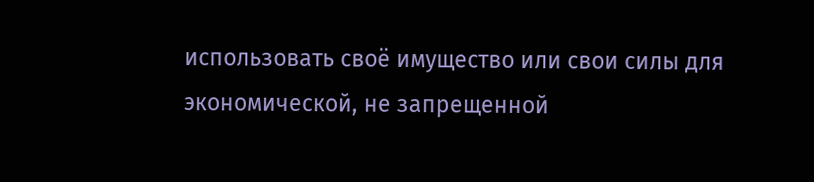использовать своё имущество или свои силы для экономической, не запрещенной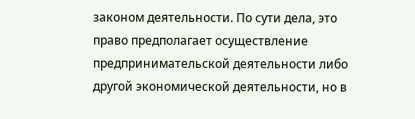законом деятельности. По сути дела, это право предполагает осуществление предпринимательской деятельности либо другой экономической деятельности, но в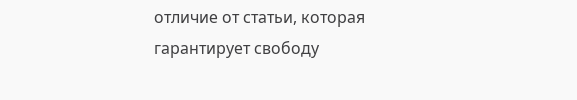отличие от статьи, которая гарантирует свободу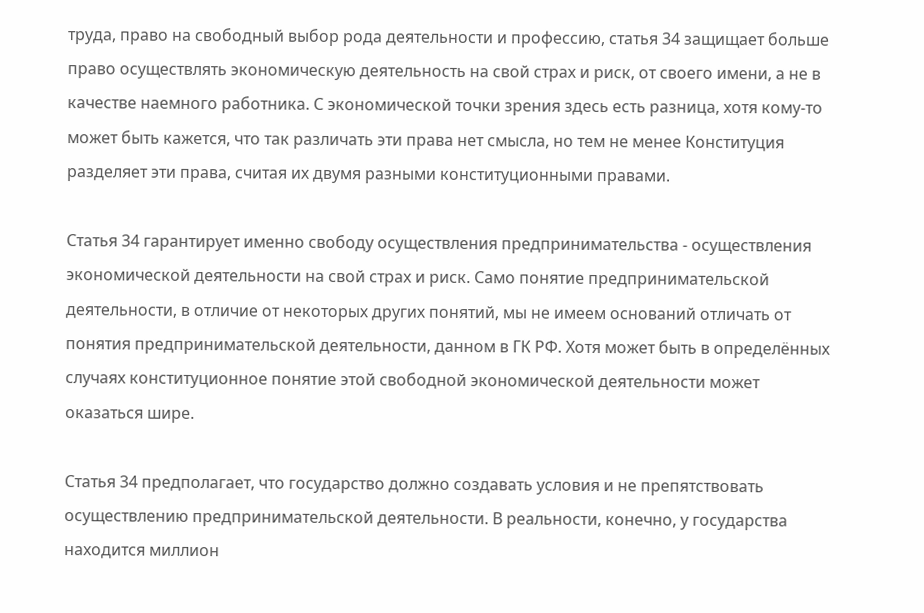труда, право на свободный выбор рода деятельности и профессию, статья 34 защищает больше право осуществлять экономическую деятельность на свой страх и риск, от своего имени, а не в качестве наемного работника. С экономической точки зрения здесь есть разница, хотя кому-то может быть кажется, что так различать эти права нет смысла, но тем не менее Конституция разделяет эти права, считая их двумя разными конституционными правами.

Статья 34 гарантирует именно свободу осуществления предпринимательства - осуществления экономической деятельности на свой страх и риск. Само понятие предпринимательской деятельности, в отличие от некоторых других понятий, мы не имеем оснований отличать от понятия предпринимательской деятельности, данном в ГК РФ. Хотя может быть в определённых случаях конституционное понятие этой свободной экономической деятельности может оказаться шире.

Статья 34 предполагает, что государство должно создавать условия и не препятствовать осуществлению предпринимательской деятельности. В реальности, конечно, у государства находится миллион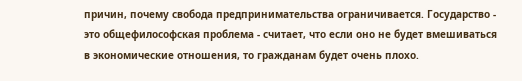причин, почему свобода предпринимательства ограничивается. Государство - это общефилософская проблема - считает, что если оно не будет вмешиваться в экономические отношения, то гражданам будет очень плохо.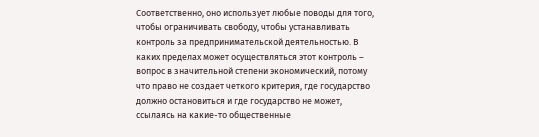Соответственно, оно использует любые поводы для того, чтобы ограничивать свободу, чтобы устанавливать контроль за предпринимательской деятельностью. В каких пределах может осуществляться этот контроль – вопрос в значительной степени экономический, потому что право не создает четкого критерия, где государство должно остановиться и где государство не может, ссылаясь на какие-то общественные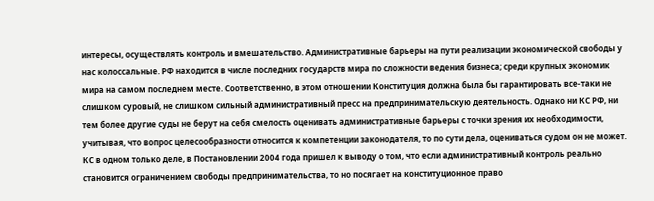интересы, осуществлять контроль и вмешательство. Административные барьеры на пути реализации экономической свободы у нас колоссальные. РФ находится в числе последних государств мира по сложности ведения бизнеса; среди крупных экономик мира на самом последнем месте. Соответственно, в этом отношении Конституция должна была бы гарантировать все-таки не слишком суровый, не слишком сильный административный пресс на предпринимательскую деятельность. Однако ни КС РФ, ни тем более другие суды не берут на себя смелость оценивать административные барьеры с точки зрения их необходимости, учитывая, что вопрос целесообразности относится к компетенции законодателя, то по сути дела, оцениваться судом он не может. КС в одном только деле, в Постановлении 2004 года пришел к выводу о том, что если административный контроль реально становится ограничением свободы предпринимательства, то но посягает на конституционное право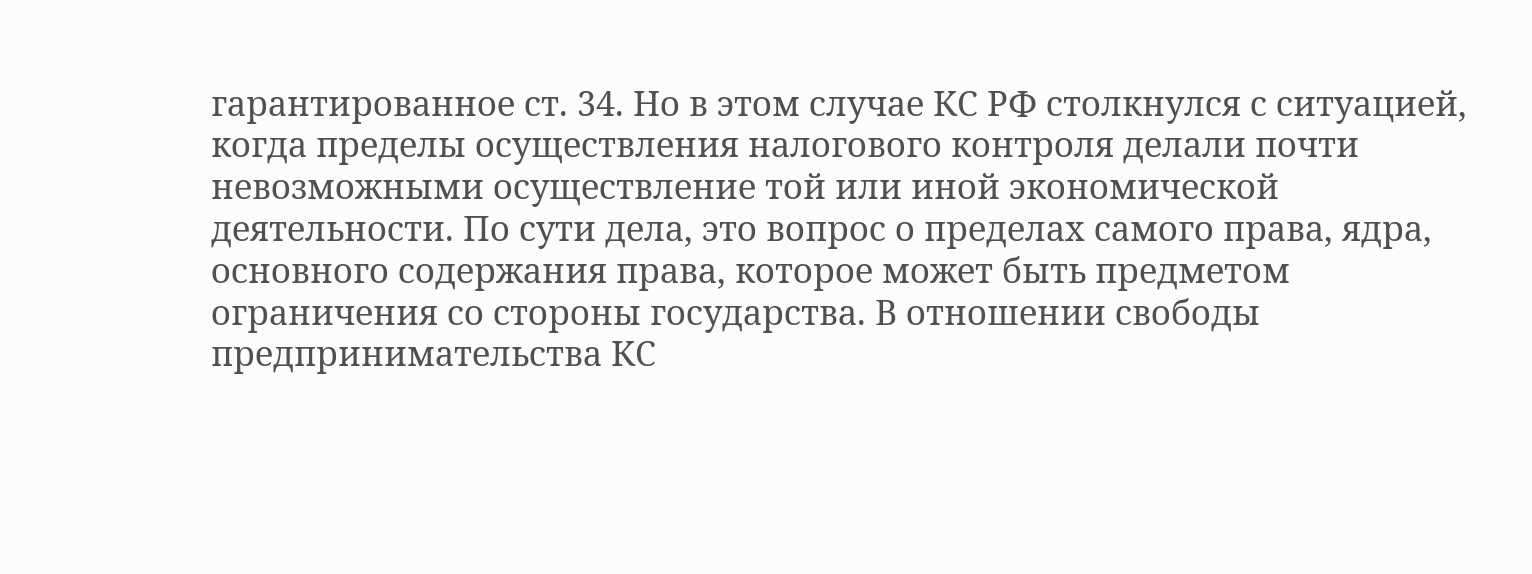гарантированное ст. 34. Но в этом случае КС РФ столкнулся с ситуацией, когда пределы осуществления налогового контроля делали почти невозможными осуществление той или иной экономической деятельности. По сути дела, это вопрос о пределах самого права, ядра, основного содержания права, которое может быть предметом ограничения со стороны государства. В отношении свободы предпринимательства КС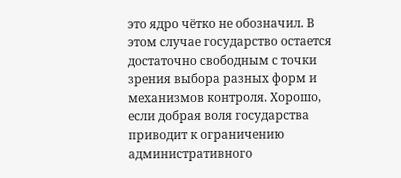это ядро чётко не обозначил. В этом случае государство остается достаточно свободным с точки зрения выбора разных форм и механизмов контроля. Хорошо, если добрая воля государства приводит к ограничению административного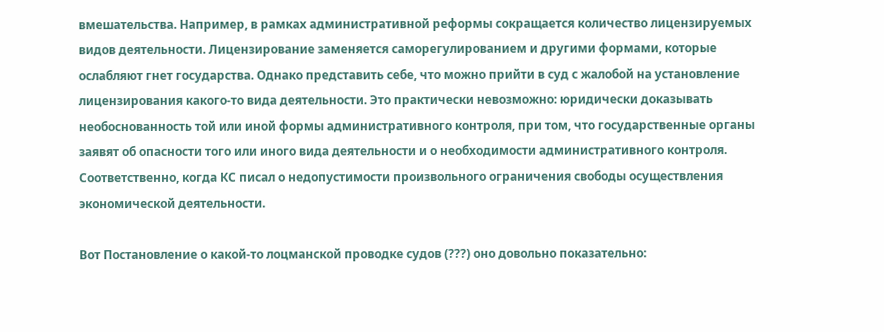вмешательства. Например, в рамках административной реформы сокращается количество лицензируемых видов деятельности. Лицензирование заменяется саморегулированием и другими формами, которые ослабляют гнет государства. Однако представить себе, что можно прийти в суд с жалобой на установление лицензирования какого-то вида деятельности. Это практически невозможно: юридически доказывать необоснованность той или иной формы административного контроля, при том, что государственные органы заявят об опасности того или иного вида деятельности и о необходимости административного контроля. Соответственно, когда КС писал о недопустимости произвольного ограничения свободы осуществления экономической деятельности.

Вот Постановление о какой-то лоцманской проводке судов (???) оно довольно показательно: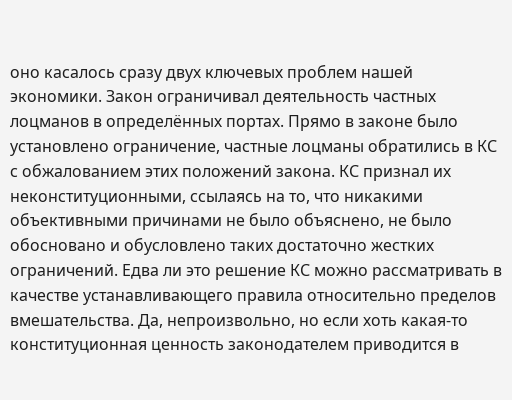оно касалось сразу двух ключевых проблем нашей экономики. Закон ограничивал деятельность частных лоцманов в определённых портах. Прямо в законе было установлено ограничение, частные лоцманы обратились в КС с обжалованием этих положений закона. КС признал их неконституционными, ссылаясь на то, что никакими объективными причинами не было объяснено, не было обосновано и обусловлено таких достаточно жестких ограничений. Едва ли это решение КС можно рассматривать в качестве устанавливающего правила относительно пределов вмешательства. Да, непроизвольно, но если хоть какая-то конституционная ценность законодателем приводится в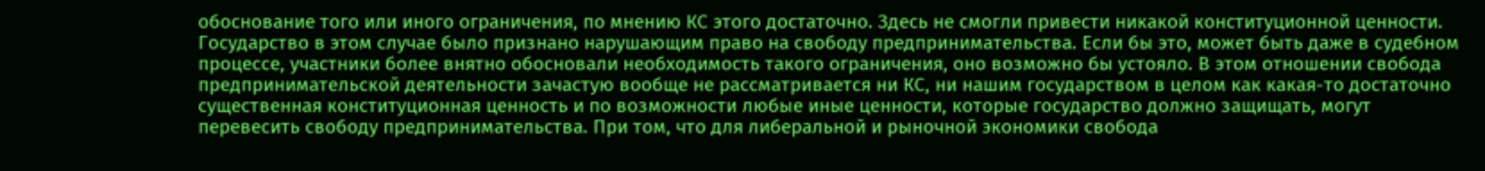обоснование того или иного ограничения, по мнению КС этого достаточно. Здесь не смогли привести никакой конституционной ценности. Государство в этом случае было признано нарушающим право на свободу предпринимательства. Если бы это, может быть даже в судебном процессе, участники более внятно обосновали необходимость такого ограничения, оно возможно бы устояло. В этом отношении свобода предпринимательской деятельности зачастую вообще не рассматривается ни КС, ни нашим государством в целом как какая-то достаточно существенная конституционная ценность и по возможности любые иные ценности, которые государство должно защищать, могут перевесить свободу предпринимательства. При том, что для либеральной и рыночной экономики свобода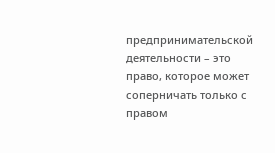предпринимательской деятельности – это право, которое может соперничать только с правом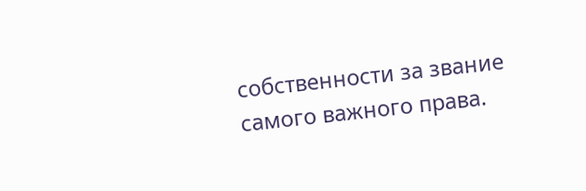собственности за звание самого важного права.